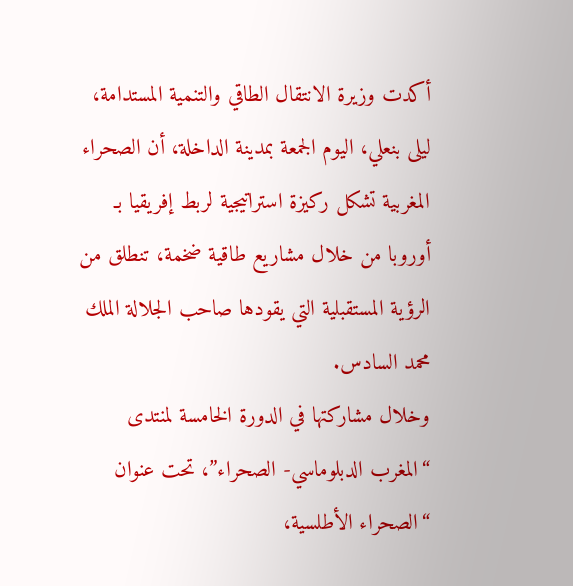أكدت وزيرة الانتقال الطاقي والتنمية المستدامة، ليلى بنعلي، اليوم الجمعة بمدينة الداخلة، أن الصحراء المغربية تشكل ركيزة استراتيجية لربط إفريقيا بـ أوروبا من خلال مشاريع طاقية ضخمة، تنطلق من الرؤية المستقبلية التي يقودها صاحب الجلالة الملك محمد السادس.
وخلال مشاركتها في الدورة الخامسة لمنتدى “المغرب الدبلوماسي- الصحراء”، تحت عنوان “الصحراء الأطلسية،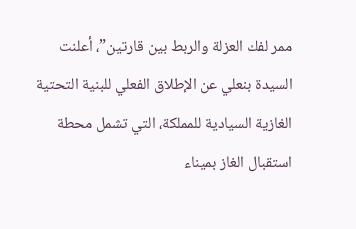ممر لفك العزلة والربط بين قارتين”، أعلنت السيدة بنعلي عن الإطلاق الفعلي للبنية التحتية الغازية السيادية للمملكة، التي تشمل محطة استقبال الغاز بميناء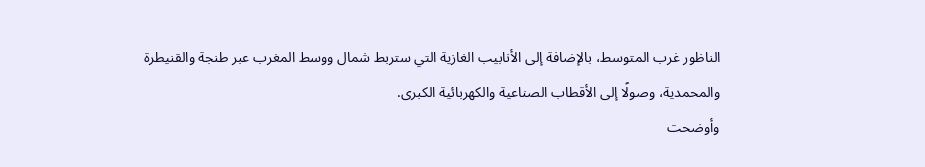الناظور غرب المتوسط، بالإضافة إلى الأنابيب الغازية التي ستربط شمال ووسط المغرب عبر طنجة والقنيطرة والمحمدية، وصولًا إلى الأقطاب الصناعية والكهربائية الكبرى.
وأوضحت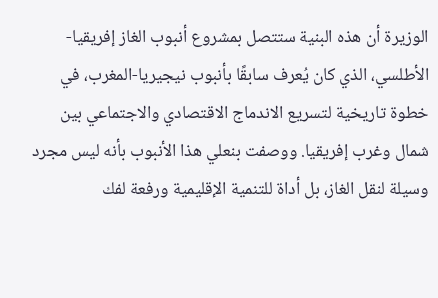الوزيرة أن هذه البنية ستتصل بمشروع أنبوب الغاز إفريقيا- الأطلسي، الذي كان يُعرف سابقًا بأنبوب نيجيريا-المغرب، في خطوة تاريخية لتسريع الاندماج الاقتصادي والاجتماعي بين شمال وغرب إفريقيا. ووصفت بنعلي هذا الأنبوب بأنه ليس مجرد وسيلة لنقل الغاز، بل أداة للتنمية الإقليمية ورفعة لفك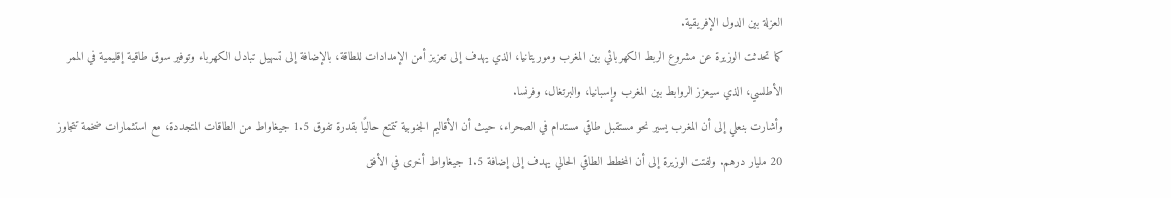العزلة بين الدول الإفريقية.
كما تحدثت الوزيرة عن مشروع الربط الكهربائي بين المغرب وموريتانيا، الذي يهدف إلى تعزيز أمن الإمدادات للطاقة، بالإضافة إلى تسهيل تبادل الكهرباء وتوفير سوق طاقية إقليمية في الممر الأطلسي، الذي سيعزز الروابط بين المغرب وإسبانيا، والبرتغال، وفرنسا.
وأشارت بنعلي إلى أن المغرب يسير نحو مستقبل طاقي مستدام في الصحراء، حيث أن الأقاليم الجنوبية تتمتع حاليًا بقدرة تفوق 1.5 جيغاواط من الطاقات المتجددة، مع استثمارات ضخمة تتجاوز 20 مليار درهم. ولفتت الوزيرة إلى أن المخطط الطاقي الحالي يهدف إلى إضافة 1.5 جيغاواط أخرى في الأفق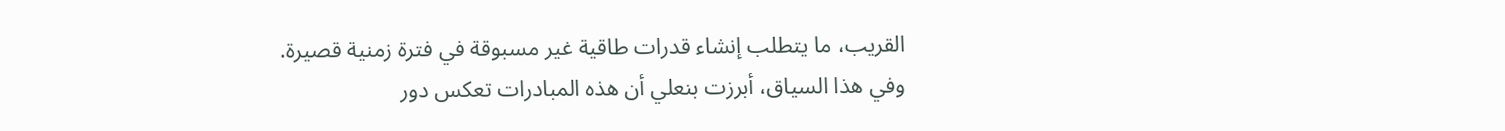القريب، ما يتطلب إنشاء قدرات طاقية غير مسبوقة في فترة زمنية قصيرة.
وفي هذا السياق، أبرزت بنعلي أن هذه المبادرات تعكس دور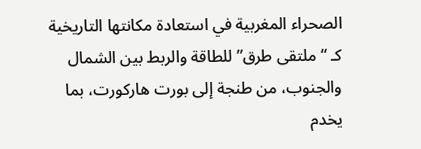الصحراء المغربية في استعادة مكانتها التاريخية كـ “ملتقى طرق” للطاقة والربط بين الشمال والجنوب، من طنجة إلى بورت هاركورت، بما يخدم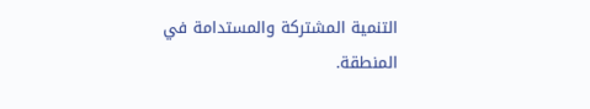التنمية المشتركة والمستدامة في المنطقة.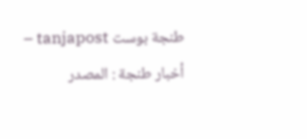طنجة بوست tanjapost – أخبار طنجة : المصدر